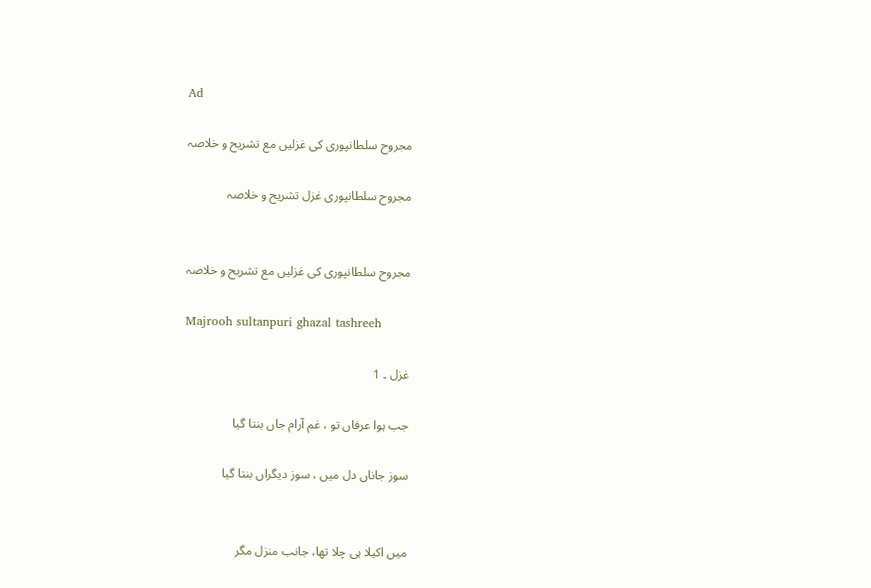Ad

مجروح سلطانپوری کی غزلیں مع تشریح و خلاصہ

مجروح سلطانپوری غزل تشریح و خلاصہ


مجروح سلطانپوری کی غزلیں مع تشریح و خلاصہ

Majrooh sultanpuri ghazal tashreeh

غزل ۔ 1

جب ہوا عرفاں تو ، غم آرام جاں بنتا گیا

سوز جاناں دل میں ، سوز دیگراں بنتا گیا


میں اکیلا ہی چلا تھا، جانب منزل مگر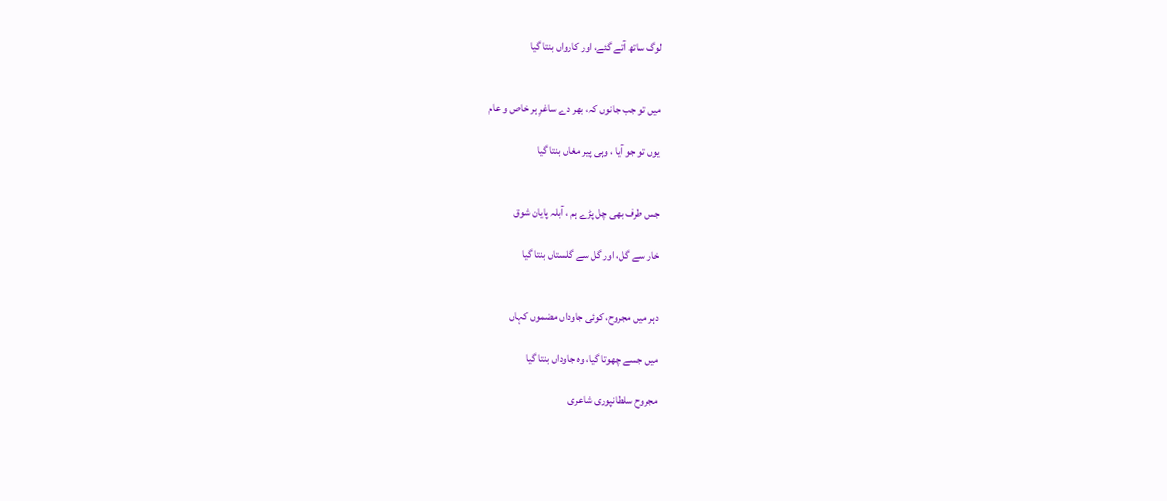لوگ ساتھ آتے گئے، اور کارواں بنتا گیا


میں تو جب جانوں کہ، بھر دے ساغرِ ہر خاص و عام

یوں تو جو آیا ، وہی پیر مغاں بنتا گیا


جس طرف بھی چل پڑے ہم ، آبلہ پایان شوق

خار سے گل، اور گل سے گلستاں بنتا گیا


دہر میں مجروح، کوئی جاوداں مضموں کہاں

میں جسے چھوتا گیا، وہ جاوداں بنتا گیا

مجروح سلطانپوری شاعری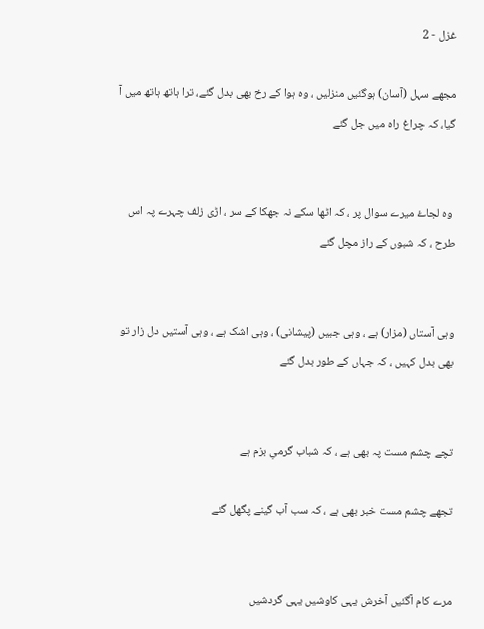غزل - 2

مجھے سہل (آسان) ہوگئیں منزلیں ، وہ ہوا کے رخ بھی بدل گئے، ترا ہاتھ ہاتھ میں آ گیا، کہ چراغ راہ میں جل گئے


 وہ لجاۓ میرے سوال پر ، کہ اٹھا سکے نہ جھکا کے سر ، اڑی زلف چہرے پہ اس طرح ، کہ شبوں کے راز مچل گئے


وہی آستاں (مزار) ہے ، وہی جبیں (پیشانی) ، وہی اشک ہے ، وہی آستیں دل زار تو بھی بدل کہیں ، کہ جہاں کے طور بدل گئے


تچے چشم مست پہ بھی ہے ، کہ شباب گرمیِ بزم ہے

تجھے چشم مست خبر بھی ہے ، کہ سب آب گینے پگھل گئے


مرے کام آگئیں آخرش یہی کاوشیں یہی گردشیں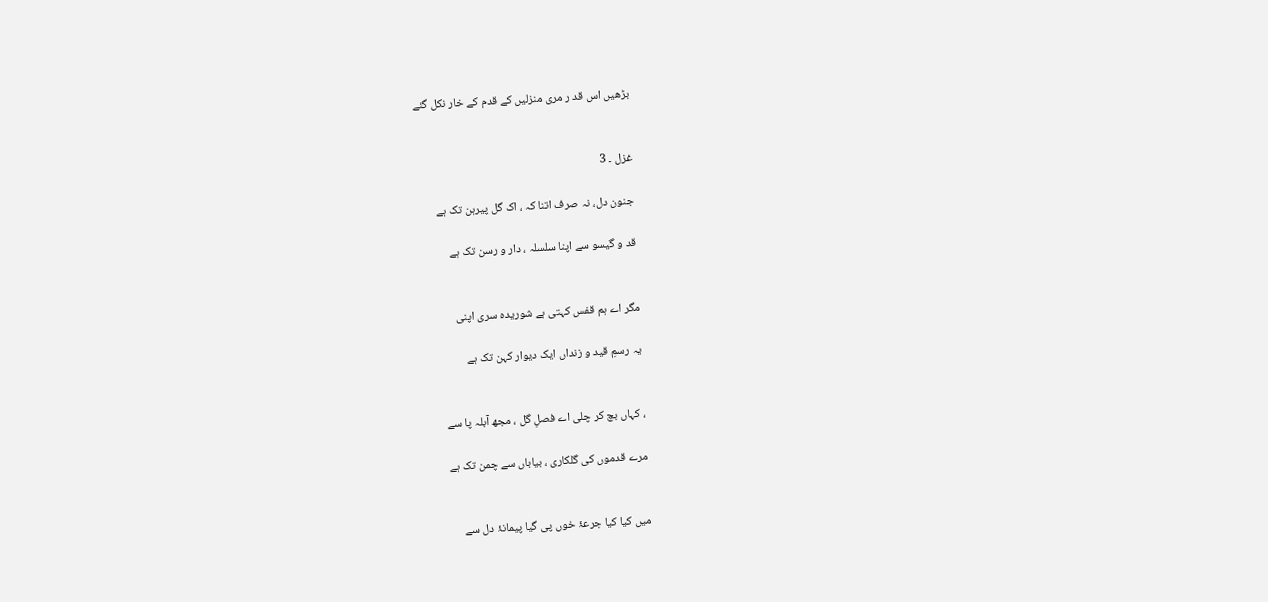بڑھیں اس قد ر مری منزلیں کے قدم کے خار نکل گئے


غزل ۔ 3

جنون دل، نہ صرف اتنا کہ ، اک گل پیرہن تک ہے

قد و گیسو سے اپنا سلسلہ ، دار و رسن تک ہے


مگر اے ہم قفس کہتی ہے شوریدہ سری اپنی

یہ رسمِ قید و زنداں ایک دیوار کہن تک ہے


، کہاں بچ کر چلی اے فصلِ گل ، مجھ آبلہ پا سے

مرے قدموں کی گلکاری ، بیاباں سے چمن تک ہے


میں کیا کیا جرعۂ خوں پی گیا پیمانۂ دل سے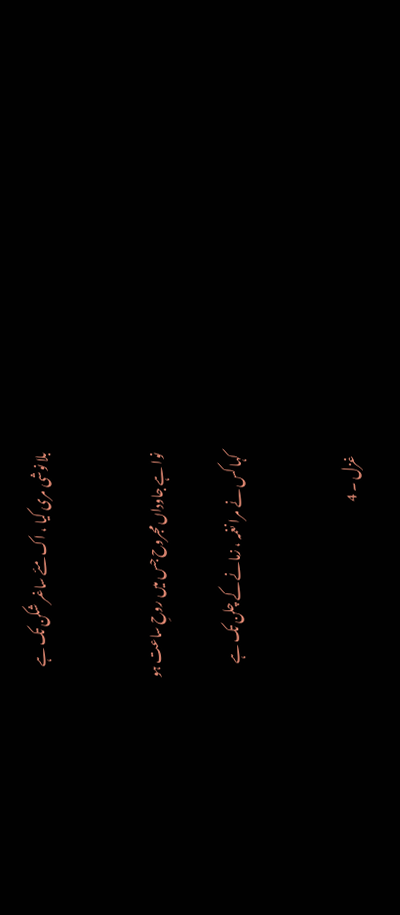بلا نوشی مری کیا ، اک مئے ساغر شکن تک ہے


نوا ہے جاوداں مجروح جس میں روحِ ساعت ہو

کہا کس نے مرا نغمہ ، زمانے کے چلن تک ہے


غزل ۔ 4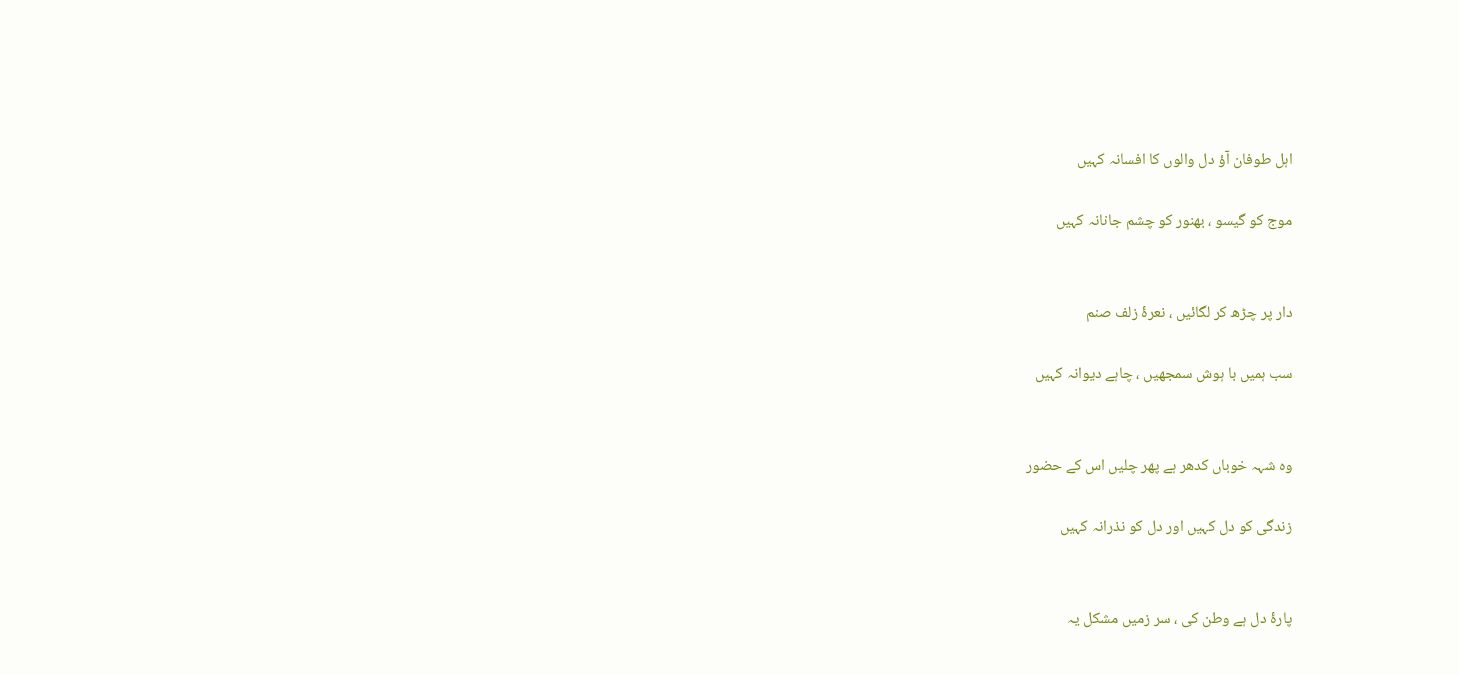اہل طوفان آؤ دل والوں کا افسانہ کہیں

موج کو گیسو ، بھنور کو چشم جانانہ کہیں


دار پر چڑھ کر لگائیں ، نعرۂ زلف صنم

سب ہمیں با ہوش سمجھیں ، چاہے دیوانہ کہیں


وہ شہہ خوباں کدھر ہے پھر چلیں اس کے حضور

زندگی کو دل کہیں اور دل کو نذرانہ کہیں


پارۂ دل ہے وطن کی ، سر زمیں مشکل یہ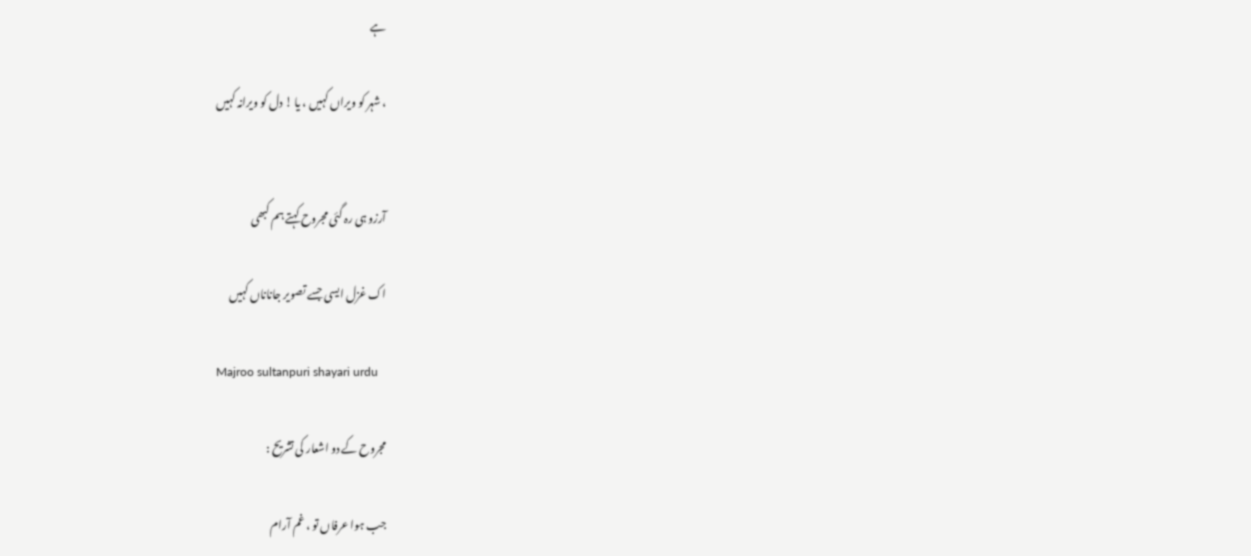ہے

، شہر کو ویراں کہیں ، یا ! دل کو ویرانہ کہیں


آرزو ہی رہ گئی مجروح کہتے ہم کبھی

اک غزل ایسی جسے تصویر جاناناں کہیں

Majroo sultanpuri shayari urdu

مجروح کے دو اشعار کی تشریح :

جب ہوا عرفاں تو ، غم آرام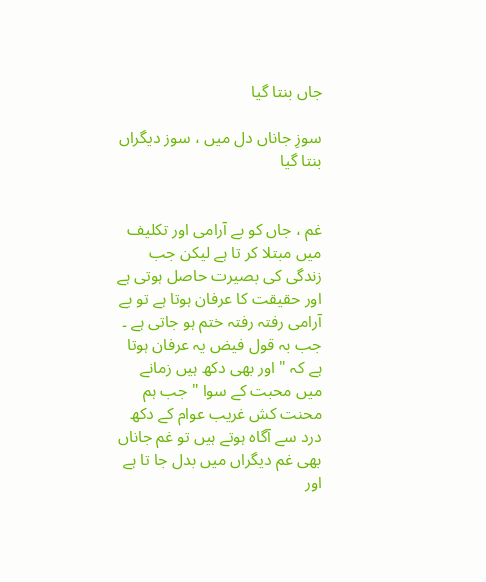جاں بنتا گیا

سوزِ جاناں دل میں ، سوز دیگراں بنتا گیا


غم ، جاں کو بے آرامی اور تکلیف میں مبتلا کر تا ہے لیکن جب زندگی کی بصیرت حاصل ہوتی ہے اور حقیقت کا عرفان ہوتا ہے تو بے آرامی رفتہ رفتہ ختم ہو جاتی ہے ۔ جب بہ قول فیض یہ عرفان ہوتا ہے کہ " اور بھی دکھ ہیں زمانے میں محبت کے سوا " جب ہم محنت کش غریب عوام کے دکھ درد سے آگاہ ہوتے ہیں تو غم جاناں بھی غم دیگراں میں بدل جا تا ہے اور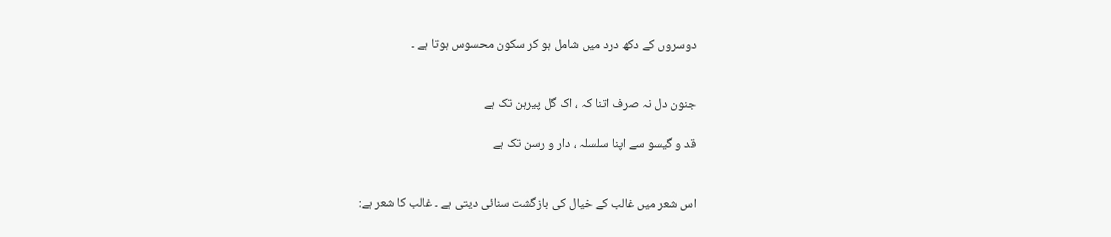دوسروں کے دکھ درد میں شامل ہو کر سکون محسوس ہوتا ہے ۔


جنون دل نہ صرف اتنا کہ ، اک گل پیرہن تک ہے

قد و گیسو سے اپنا سلسلہ ، دار و رسن تک ہے


اس شعر میں غالب کے خیال کی بازگشت سنائی دیتی ہے ۔ غالب کا شعر ہے: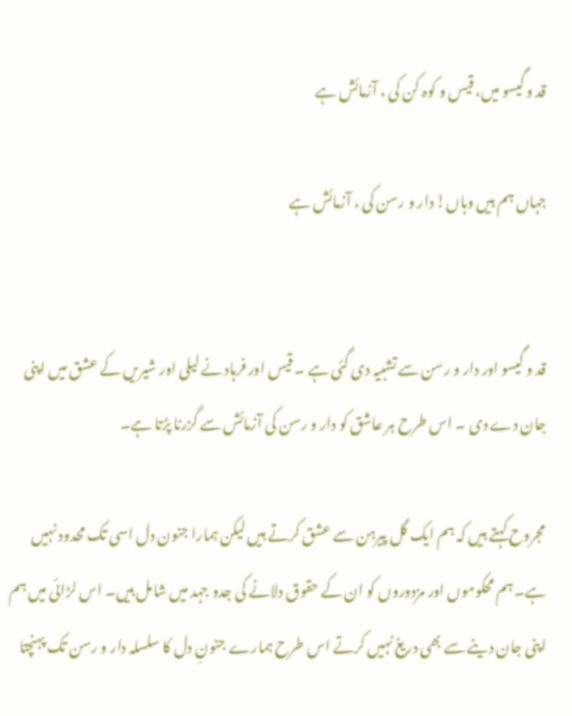قد و گیسو میں، قیس و کوہ کن کی ، آزمائش ہے

جہاں ہم ہیں وہاں! دار و رسن کی ، آزمائش ہے


قد و گیسو اور دار و رسن سے تشبیہ دی گئی ہے ۔ قیس اور فرہاد نے لیلی اور شیریں کے عشق میں اپنی جان دے دی ۔ اس طرح ہر عاشق کو دار و رسن کی آزمائش سے گزرنا پڑتا ہے۔

مجروح کہتے ہیں کہ ہم ایک گل پیرہن سے عشق کرتے ہیں لیکن ہمارا جنون دل اسی تک محدود نہیں ہے۔ ہم محکوموں اور مزدوروں کو ان کے حقوق دلانے کی جدو جہد میں شامل ہیں۔ اس لڑائی میں ہم اپنی جان دینے سے بھی دریغ نہیں کرتے اس طرح ہمارے جنونِ دل کا سلسلہ دار و رسن تک پہنچتا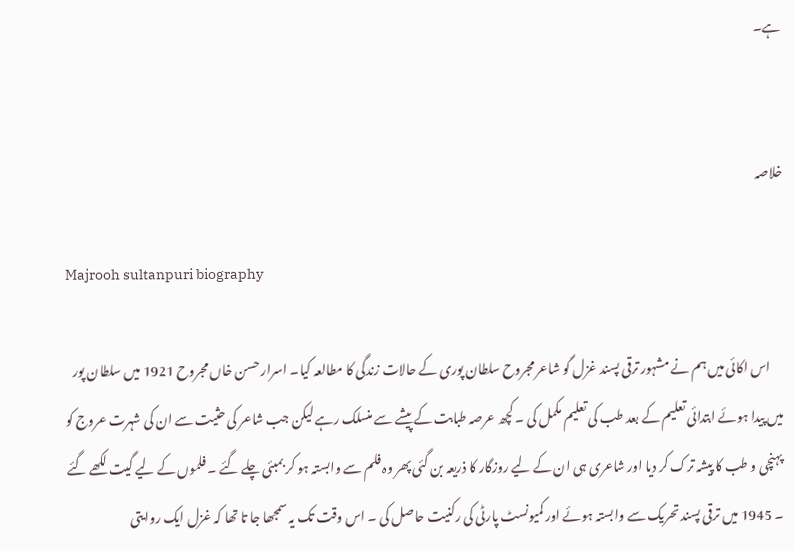ہے۔


خلاصہ

Majrooh sultanpuri biography

     اس اکائی میں ہم نے مشہور ترقی پسند غزل گو شاعر مجروح سلطان پوری کے حالات زندگی کا مطالعہ کیا۔ اسرار حسن خاں مجروح 1921 میں سلطان پور میں پیدا ہوئے ابتدائی تعلیم کے بعد طب کی تعلیم مکمل کی ۔ کچھ عرصہ طبابت کے پیشے سے منسلک رہے لیکن جب شاعر کی حثیت سے ان کی شہرت عروج کو پہنچی و طب کا پیشہ ترک کر دیا اور شاعری ہی ان کے لیے روزگار کا ذریعہ بن گئی پھر وہ فلم سے وابستہ ہو کر بمبئی چلے گئے ۔ فلموں کے لیے گیت لکھے گئے ۔ 1945 میں ترقی پسند تحریک سے وابستہ ہوئے اور کمیونسٹ پارٹی کی رکنیت حاصل کی ۔ اس وقت تک یہ سمجھا جا تا تھا کہ غزل ایک روایتی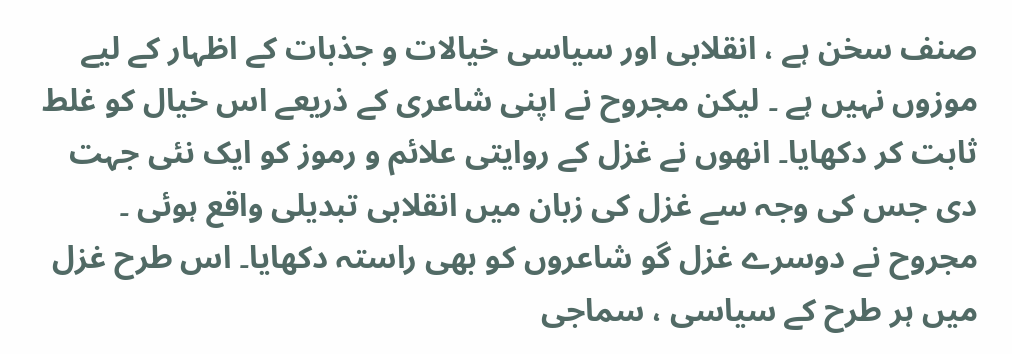صنف سخن ہے ، انقلابی اور سیاسی خیالات و جذبات کے اظہار کے لیے موزوں نہیں ہے ۔ لیکن مجروح نے اپنی شاعری کے ذریعے اس خیال کو غلط ثابت کر دکھایا۔ انھوں نے غزل کے روایتی علائم و رموز کو ایک نئی جہت دی جس کی وجہ سے غزل کی زبان میں انقلابی تبدیلی واقع ہوئی ۔ مجروح نے دوسرے غزل گو شاعروں کو بھی راستہ دکھایا۔ اس طرح غزل میں ہر طرح کے سیاسی ، سماجی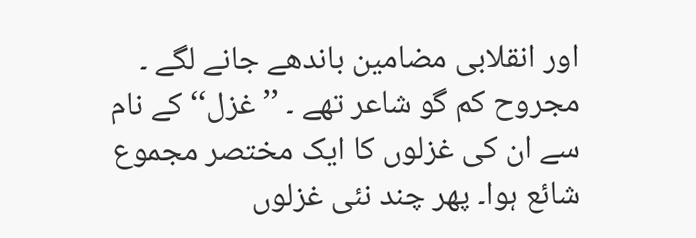اور انقلابی مضامین باندھے جانے لگے ۔ مجروح کم گو شاعر تھے ۔ ’’غزل‘‘ کے نام سے ان کی غزلوں کا ایک مختصر مجموع شائع ہوا۔ پھر چند نئی غزلوں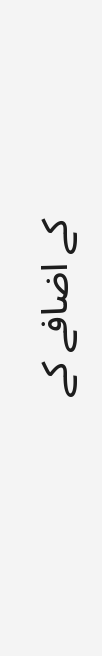کے اضافے کے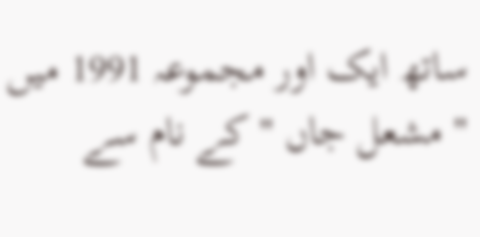ساتھ ایک اور مجموعہ 1991 میں " مشعل جاں " کے نام سے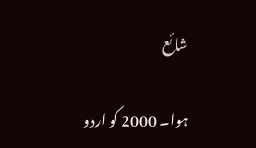شائع

ہوا۔ 2000 کو اردو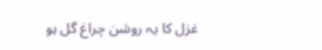غزل کا یہ روشن چراغ گل ہو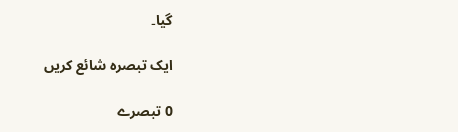گیا۔

ایک تبصرہ شائع کریں

0 تبصرے